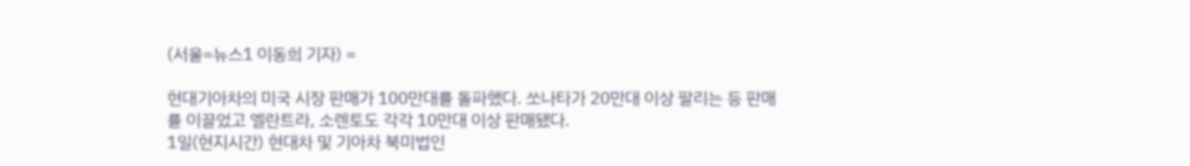(서울=뉴스1 이동희 기자) =

현대기아차의 미국 시장 판매가 100만대를 돌파했다. 쏘나타가 20만대 이상 팔리는 등 판매를 이끌었고 엘란트라, 소렌토도 각각 10만대 이상 판매됐다.
1일(현지시간) 현대차 및 기아차 북미법인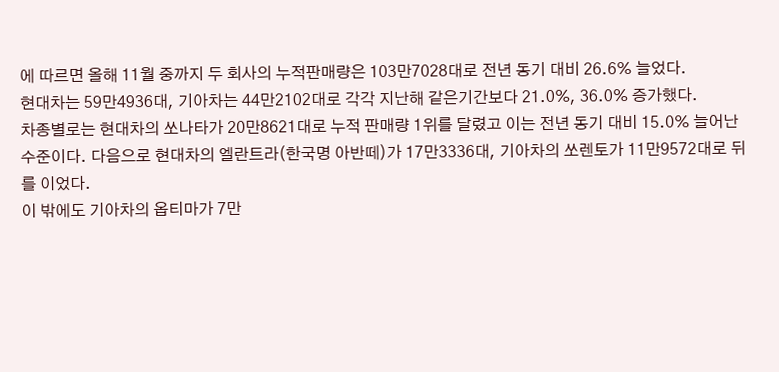에 따르면 올해 11월 중까지 두 회사의 누적판매량은 103만7028대로 전년 동기 대비 26.6% 늘었다.
현대차는 59만4936대, 기아차는 44만2102대로 각각 지난해 같은기간보다 21.0%, 36.0% 증가했다.
차종별로는 현대차의 쏘나타가 20만8621대로 누적 판매량 1위를 달렸고 이는 전년 동기 대비 15.0% 늘어난 수준이다. 다음으로 현대차의 엘란트라(한국명 아반떼)가 17만3336대, 기아차의 쏘렌토가 11만9572대로 뒤를 이었다.
이 밖에도 기아차의 옵티마가 7만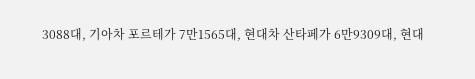3088대, 기아차 포르테가 7만1565대, 현대차 산타페가 6만9309대, 현대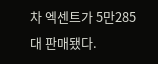차 엑센트가 5만285대 판매됐다.